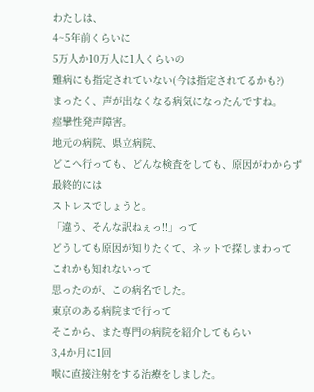わたしは、
4~5年前くらいに
5万人か10万人に1人くらいの
難病にも指定されていない(今は指定されてるかも?)
まったく、声が出なくなる病気になったんですね。
痙攣性発声障害。
地元の病院、県立病院、
どこへ行っても、どんな検査をしても、原因がわからず
最終的には
ストレスでしょうと。
「違う、そんな訳ねぇっ!!」って
どうしても原因が知りたくて、ネットで探しまわって
これかも知れないって
思ったのが、この病名でした。
東京のある病院まで行って
そこから、また専門の病院を紹介してもらい
3,4か月に1回
喉に直接注射をする治療をしました。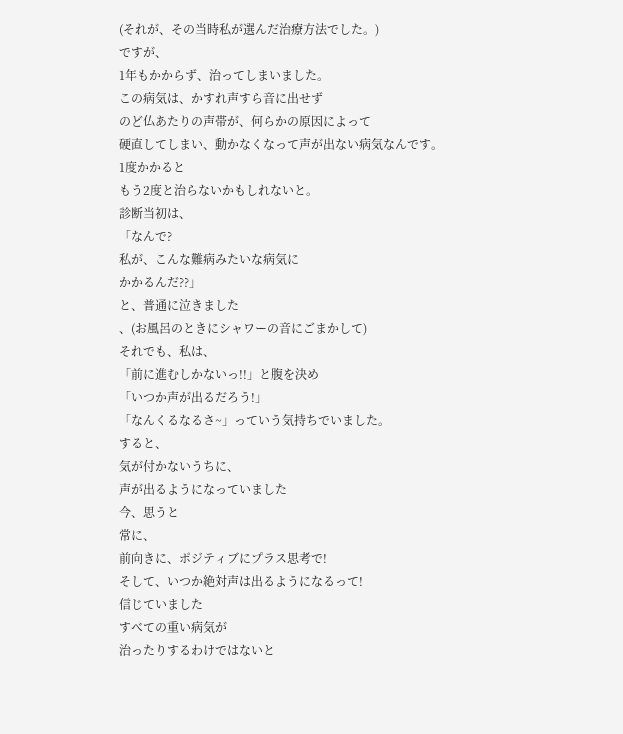(それが、その当時私が選んだ治療方法でした。)
ですが、
1年もかからず、治ってしまいました。
この病気は、かすれ声すら音に出せず
のど仏あたりの声帯が、何らかの原因によって
硬直してしまい、動かなくなって声が出ない病気なんです。
1度かかると
もう2度と治らないかもしれないと。
診断当初は、
「なんで?
私が、こんな難病みたいな病気に
かかるんだ??」
と、普通に泣きました
、(お風呂のときにシャワーの音にごまかして)
それでも、私は、
「前に進むしかないっ!!」と腹を決め
「いつか声が出るだろう!」
「なんくるなるさ~」っていう気持ちでいました。
すると、
気が付かないうちに、
声が出るようになっていました
今、思うと
常に、
前向きに、ポジティブにプラス思考で!
そして、いつか絶対声は出るようになるって!
信じていました
すべての重い病気が
治ったりするわけではないと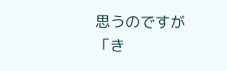思うのですが
「き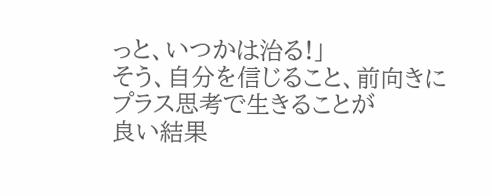っと、いつかは治る!」
そう、自分を信じること、前向きにプラス思考で生きることが
良い結果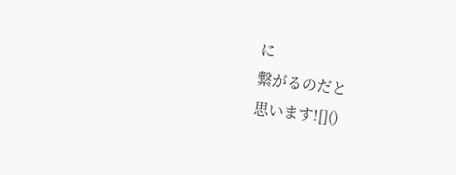に
繋がるのだと
思います![]()